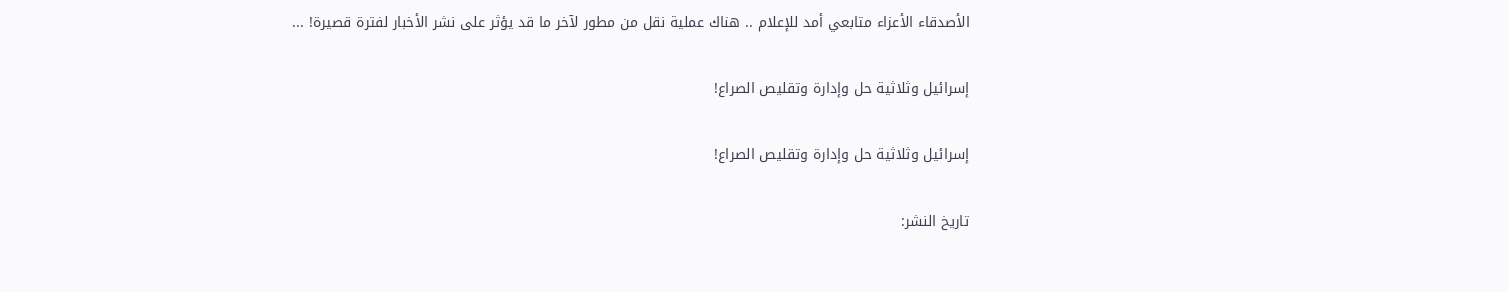الأصدقاء الأعزاء متابعي أمد للإعلام .. هناك عملية نقل من مطور لآخر ما قد يؤثر على نشر الأخبار لفترة قصيرة! ...

إسرائيل وثلاثية حل وإدارة وتقليص الصراع!

إسرائيل وثلاثية حل وإدارة وتقليص الصراع!

تاريخ النشر: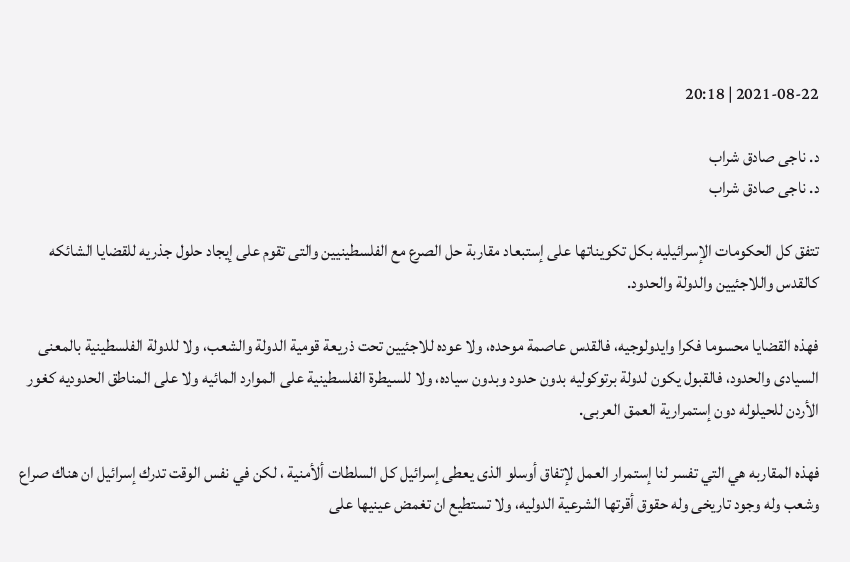2021-08-22 | 20:18

د. ناجى صادق شراب
د. ناجى صادق شراب

تتفق كل الحكومات الإسرائيليه بكل تكويناتها على إستبعاد مقاربة حل الصرع مع الفلسطينيين والتى تقوم على إيجاد حلول جذريه للقضايا الشائكه كالقدس واللاجئيين والدولة والحدود.

فهذه القضايا محسوما فكرا وايدولوجيه، فالقدس عاصمة موحده، ولا عوده للاجئيين تحت ذريعة قومية الدولة والشعب، ولا للدولة الفلسطينية بالمعنى السيادى والحدود، فالقبول يكون لدولة برتوكوليه بدون حدود وبدون سياده، ولا للسيطرة الفلسطينية على الموارد المائيه ولا على المناطق الحدوديه كغور الأردن للحيلوله دون إستمرارية العمق العربى.

فهذه المقاربه هي التي تفسر لنا إستمرار العمل لإتفاق أوسلو الذى يعطى إسرائيل كل السلطات ألأمنية ، لكن في نفس الوقت تدرك إسرائيل ان هناك صراع وشعب وله وجود تاريخى وله حقوق أقرتها الشرعية الدوليه، ولا تستطيع ان تغمض عينيها على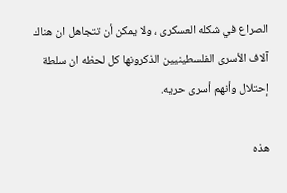الصراع في شكله العسكرى ، ولا يمكن أن تتجاهل ان هناك آلاف الأسرى الفلسطينيين الذكرونها كل لحظه ان سلطة إحتلال وأنهم أسرى حريه.

هذه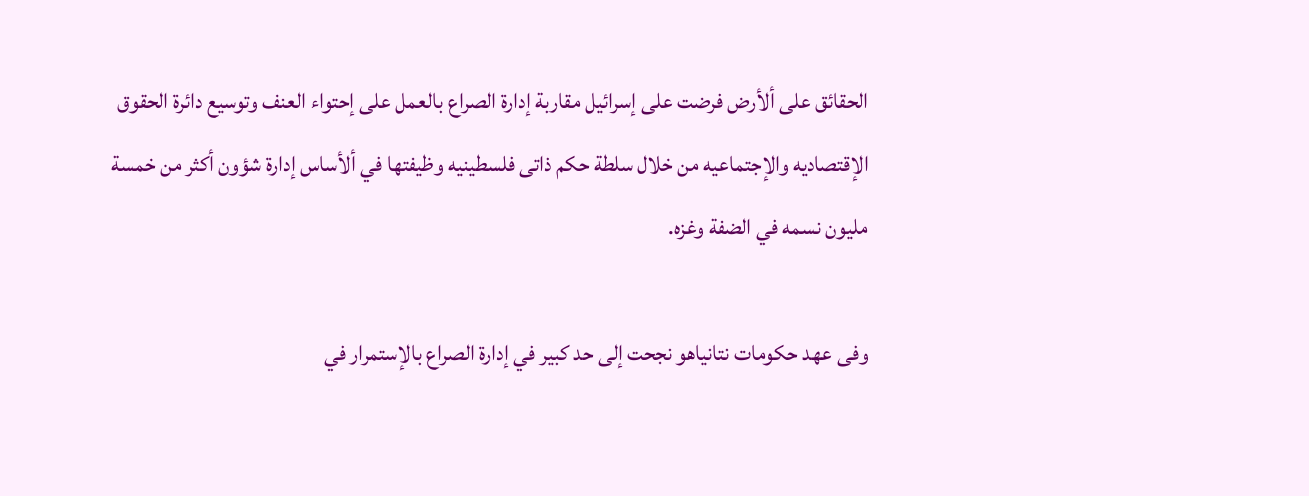الحقائق على ألأرض فرضت على إسرائيل مقاربة إدارة الصراع بالعمل على إحتواء العنف وتوسيع دائرة الحقوق الإقتصاديه والإجتماعيه من خلال سلطة حكم ذاتى فلسطينيه وظيفتها في ألأساس إدارة شؤون أكثر من خمسة مليون نسمه في الضفة وغزه.

وفى عهد حكومات نتانياهو نجحت إلى حد كبير في إدارة الصراع بالإستمرار في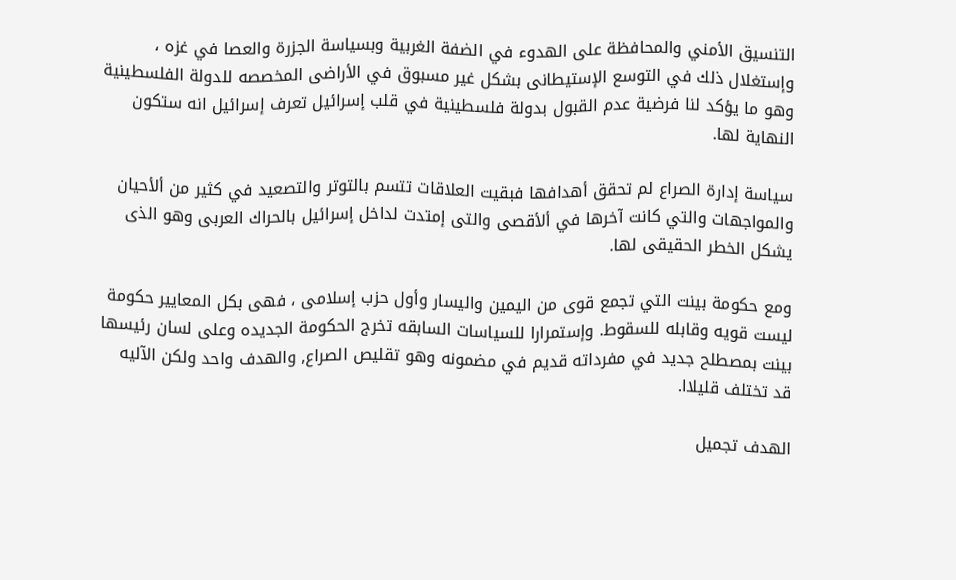التنسيق الأمني والمحافظة على الهدوء في الضفة الغربية وبسياسة الجزرة والعصا في غزه ، وإستغلال ذلك في التوسع الإستيطانى بشكل غير مسبوق في الأراضى المخصصه للدولة الفلسطينية وهو ما يؤكد لنا فرضية عدم القبول بدولة فلسطينية في قلب إسرائيل تعرف إسرائيل انه ستكون النهاية لها.

سياسة إدارة الصراع لم تحقق أهدافها فبقيت العلاقات تتسم بالتوتر والتصعيد في كثير من ألأحيان والمواجهات والتي كانت آخرها في ألأقصى والتى إمتدت لداخل إسرائيل بالحراك العربى وهو الذى يشكل الخطر الحقيقى لها.

ومع حكومة بينت التي تجمع قوى من اليمين واليسار وأول حزب إسلامى ، فهى بكل المعايير حكومة ليست قويه وقابله للسقوط. وإستمرارا للسياسات السابقه تخرج الحكومة الجديده وعلى لسان رئيسها بينت بمصطلح جديد في مفرداته قديم في مضمونه وهو تقليص الصراع, والهدف واحد ولكن الآليه قد تختلف قليلاا.

الهدف تجميل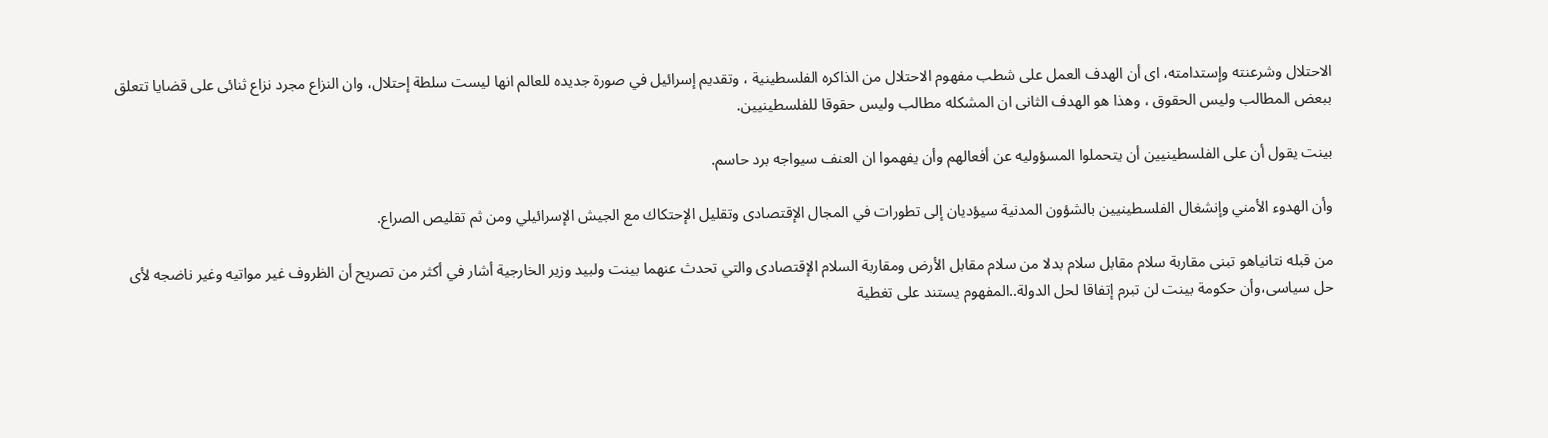الاحتلال وشرعنته وإستدامته، اى أن الهدف العمل على شطب مفهوم الاحتلال من الذاكره الفلسطينية ، وتقديم إسرائيل في صورة جديده للعالم انها ليست سلطة إحتلال، وان النزاع مجرد نزاع ثنائى على قضايا تتعلق ببعض المطالب وليس الحقوق ، وهذا هو الهدف الثانى ان المشكله مطالب وليس حقوقا للفلسطينيين.

بينت يقول أن على الفلسطينيين أن يتحملوا المسؤوليه عن أفعالهم وأن يفهموا ان العنف سيواجه برد حاسم.

وأن الهدوء الأمني وإنشغال الفلسطينيين بالشؤون المدنية سيؤديان إلى تطورات في المجال الإقتصادى وتقليل الإحتكاك مع الجيش الإسرائيلي ومن ثم تقليص الصراع.

من قبله نتانياهو تبنى مقاربة سلام مقابل سلام بدلا من سلام مقابل الأرض ومقاربة السلام الإقتصادى والتي تحدث عنهما بينت ولبيد وزير الخارجية أشار في أكثر من تصريح أن الظروف غير مواتيه وغير ناضجه لأى حل سياسى،وأن حكومة بينت لن تبرم إتفاقا لحل الدولة..المفهوم يستند على تغطية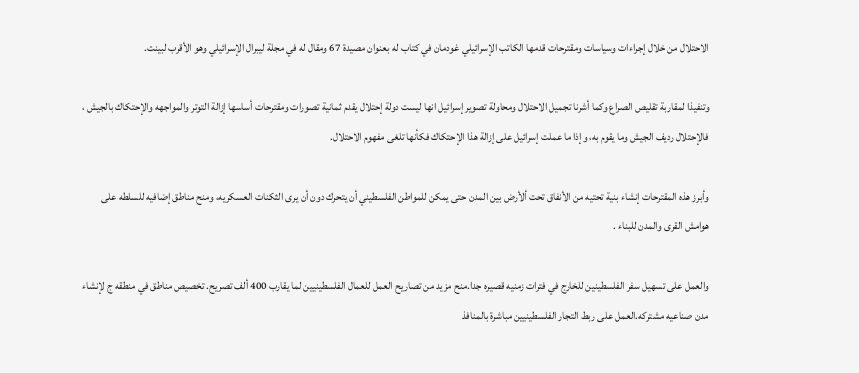الاحتلال من خلال إجراءات وسياسات ومقترحات قدمها الكاتب الإسرائيلي غودمان في كتاب له بعنوان مصيدة 67 ومقال له في مجلة ليبرال الإسرائيلي وهو الأقرب لبينت.

وتنفيذا لمقاربة تقليص الصراع وكما أشرنا تجميل الاحتلال ومحاولة تصوير إسرائيل انها ليست دولة إحتلال يقدم ثمانية تصورات ومقترحات أساسها إزالة التوتر والمواجهه والإحتكاك بالجيش ، فالإحتلال رديف الجيش وما يقوم به، وإذا ما عملت إسرائيل على إزالة هذا الإحتكاك فكأنها تلغى مفهوم الاحتلال.

وأبرز هذه المقترحات إنشاء بنية تحتيه من الأنفاق تحت ألأرض بين المدن حتى يمكن للمواطن الفلسطيني أن يتحرك دون أن يرى الثكنات العسكريه، ومنح مناطق إضافيه للسلطه على هوامش القرى والمدن للبناء .

والعمل على تسهيل سفر الفلسطينين للخارج في فترات زمنيه قصيره جدا.منح مزيد من تصاريح العمل للعمال الفلسطينيين لما يقارب 400 ألف تصريح. تخصيص مناطق في منطقه ج لإنشاء مدن صناعيه مشتركه.العمل على ربط التجار الفلسطينيين مباشرة بالمنافذ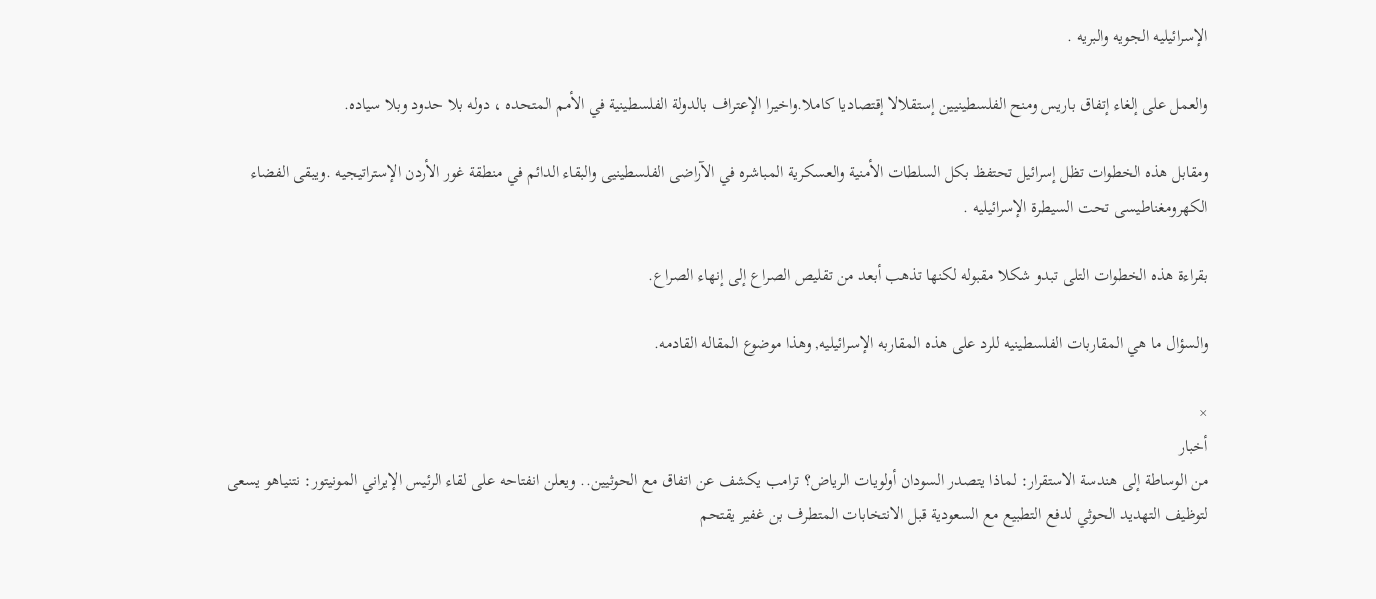الإسرائيليه الجويه والبريه .

والعمل على إلغاء إتفاق باريس ومنح الفلسطينيين إستقلالا إقتصاديا كاملا.واخيرا الإعتراف بالدولة الفلسطينية في الأمم المتحده ، دوله بلا حدود وبلا سياده.

ومقابل هذه الخطوات تظل إسرائيل تحتفظ بكل السلطات الأمنية والعسكرية المباشره في الآراضى الفلسطينيى والبقاء الدائم في منطقة غور الأردن الإستراتيجيه .ويبقى الفضاء الكهرومغناطيسى تحت السيطرة الإسرائيليه .

بقراءة هذه الخطوات التلى تبدو شكلا مقبوله لكنها تذهب أبعد من تقليص الصراع إلى إنهاء الصراع.

والسؤال ما هي المقاربات الفلسطينيه للرد على هذه المقاربه الإسرائيليه, وهذا موضوع المقاله القادمه.

×
أخبار
من الوساطة إلى هندسة الاستقرار: لماذا يتصدر السودان أولويات الرياض؟ ترامب يكشف عن اتفاق مع الحوثيين.. ويعلن انفتاحه على لقاء الرئيس الإيراني المونيتور: نتنياهو يسعى لتوظيف التهديد الحوثي لدفع التطبيع مع السعودية قبل الانتخابات المتطرف بن غفير يقتحم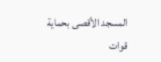المسجد الأقصى بحماية قوات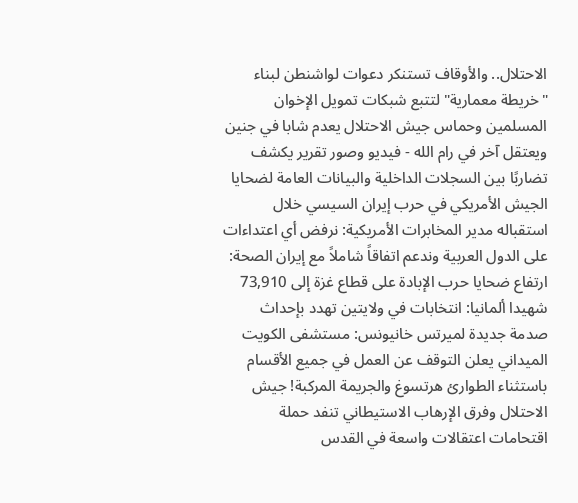الاحتلال.. والأوقاف تستنكر دعوات لواشنطن لبناء "خريطة معمارية" لتتبع شبكات تمويل الإخوان المسلمين وحماس جيش الاحتلال يعدم شابا في جنين ويعتقل آخر في رام الله - فيديو وصور تقرير يكشف تضاربًا بين السجلات الداخلية والبيانات العامة لضحايا الجيش الأمريكي في حرب إيران السيسي خلال استقباله مدير المخابرات الأمريكية: نرفض أي اعتداءات على الدول العربية وندعم اتفاقاً شاملاً مع إيران الصحة: ارتفاع ضحايا حرب الإبادة على قطاع غزة إلى 73,910 شهيدا ألمانيا: انتخابات في ولايتين تهدد بإحداث صدمة جديدة لميرتس خانيونس: مستشفى الكويت الميداني يعلن التوقف عن العمل في جميع الأقسام باستثناء الطوارئ هرتسوغ والجريمة المركبة! جيش الاحتلال وفرق الإرهاب الاستيطاني تنفد حملة اقتحامات اعتقالات واسعة في القدس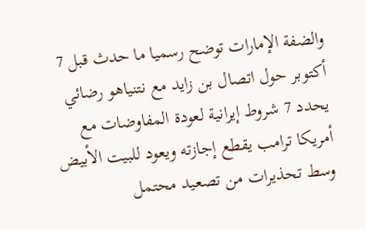والضفة الإمارات توضح رسميا ما حدث قبل 7 أكتوبر حول اتصال بن زايد مع نتنياهو رضائي يحدد 7 شروط إيرانية لعودة المفاوضات مع أمريكا ترامب يقطع إجازته ويعود للبيت الأبيض وسط تحذيرات من تصعيد محتمل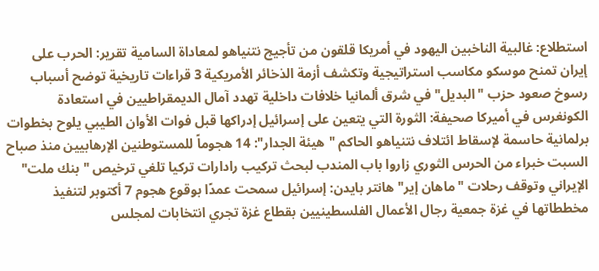استطلاع: غالبية الناخبين اليهود في أمريكا قلقون من تأجيج نتنياهو لمعاداة السامية تقرير: الحرب على إيران تمنح موسكو مكاسب استراتيجية وتكشف أزمة الذخائر الأمريكية 3 قراءات تاريخية توضح أسباب رسوخ صعود حزب "البديل" في شرق ألمانيا خلافات داخلية تهدد آمال الديمقراطيين في استعادة الكونغرس في أميركا صحيفة: الثورة التي يتعين على إسرائيل إدراكها قبل فوات الأوان الطيبي يلوح بخطوات برلمانية حاسمة لإسقاط ائتلاف نتنياهو الحاكم "هيئة الجدار": 14 هجوماً للمستوطنين الإرهابيين منذ صباح السبت خبراء من الحرس الثوري زاروا باب المندب لبحث تركيب رادارات تركيا تلغي ترخيص "بنك ملت" الإيراني وتوقف رحلات "ماهان إير" هانتر بايدن: إسرائيل سمحت عمدًا بوقوع هجوم 7 أكتوبر لتنفيذ مخططاتها في غزة جمعية رجال الأعمال الفلسطينيين بقطاع غزة تجري انتخابات لمجلس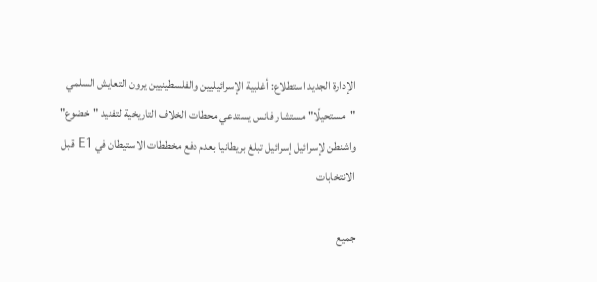الإدارة الجديد استطلاع: أغلبية الإسرائيليين والفلسطينيين يرون التعايش السلمي "مستحيلًا" مستشار فانس يستدعي محطات الخلاف التاريخية لتفنيد "خضوع" واشنطن لإسرائيل إسرائيل تبلغ بريطانيا بعدم دفع مخططات الاستيطان في E1 قبل الانتخابات

جميع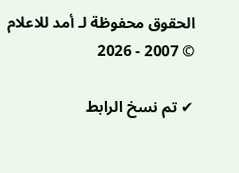الحقوق محفوظة لـ أمد للاعلام © 2007 - 2026

✔ تم نسخ الرابط